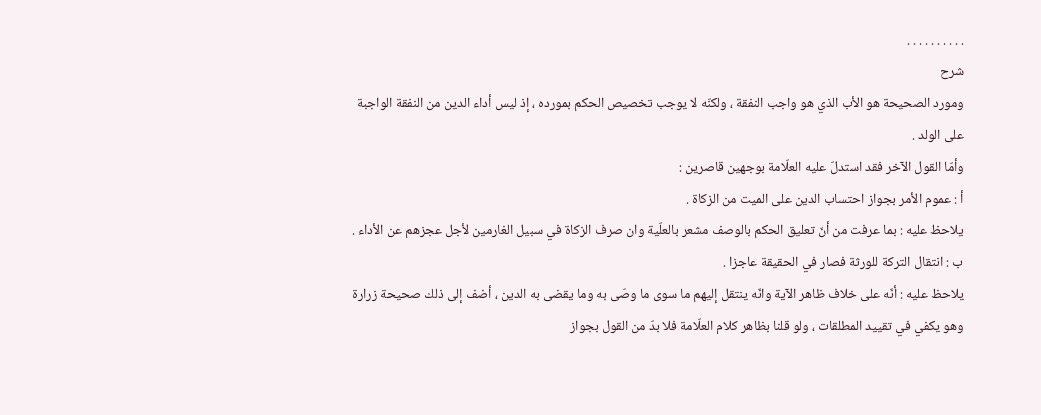. . . . . . . . . .
شرح
ومورد الصحيحة هو الأب الذي هو واجب النفقة ، ولكنّه لا يوجب تخصيص الحكم بمورده ، إذ ليس أداء الدين من النفقة الواجبة على الولد .
وأمّا القول الآخر فقد استدلّ عليه العلّامة بوجهين قاصرين :
أ : عموم الأمر بجواز احتساب الدين على الميت من الزكاة .
يلاحظ عليه : بما عرفت من أنّ تعليق الحكم بالوصف مشعر بالعلّية وان صرف الزكاة في سبيل الغارمين لأجل عجزهم عن الأداء .
ب : انتقال التركة للورثة فصار في الحقيقة عاجزا .
يلاحظ عليه : أنّه على خلاف ظاهر الآية وانّه ينتقل إليهم ما سوى ما وصّى به وما يقضى به الدين ، أضف إلى ذلك صحيحة زرارة وهو يكفي في تقييد المطلقات ، ولو قلنا بظاهر كلام العلّامة فلا بدّ من القول بجواز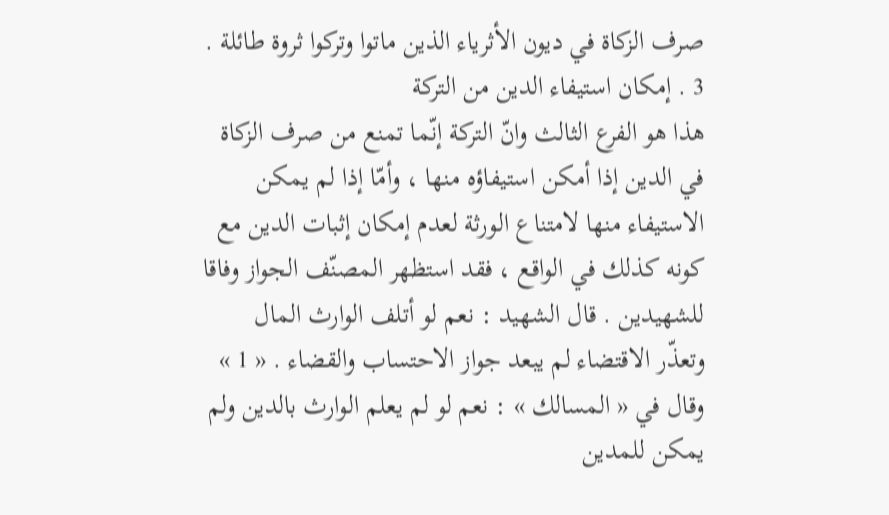صرف الزكاة في ديون الأثرياء الذين ماتوا وتركوا ثروة طائلة .
3 . إمكان استيفاء الدين من التركة
هذا هو الفرع الثالث وانّ التركة إنّما تمنع من صرف الزكاة في الدين إذا أمكن استيفاؤه منها ، وأمّا إذا لم يمكن الاستيفاء منها لامتناع الورثة لعدم إمكان إثبات الدين مع كونه كذلك في الواقع ، فقد استظهر المصنّف الجواز وفاقا للشهيدين . قال الشهيد : نعم لو أتلف الوارث المال وتعذّر الاقتضاء لم يبعد جواز الاحتساب والقضاء . « 1 » وقال في « المسالك » : نعم لو لم يعلم الوارث بالدين ولم يمكن للمدين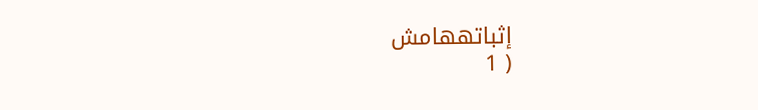إثباتههامش
( 1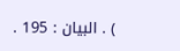) . البيان : 195 .